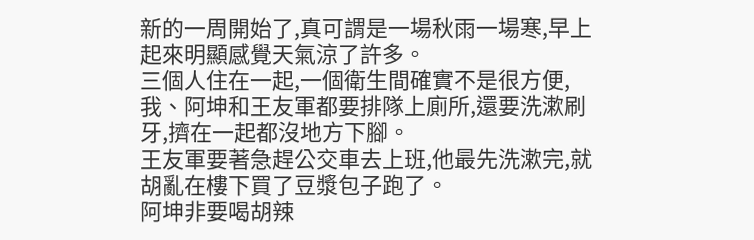新的一周開始了,真可謂是一場秋雨一場寒,早上起來明顯感覺天氣涼了許多。
三個人住在一起,一個衛生間確實不是很方便,我、阿坤和王友軍都要排隊上廁所,還要洗漱刷牙,擠在一起都沒地方下腳。
王友軍要著急趕公交車去上班,他最先洗漱完,就胡亂在樓下買了豆漿包子跑了。
阿坤非要喝胡辣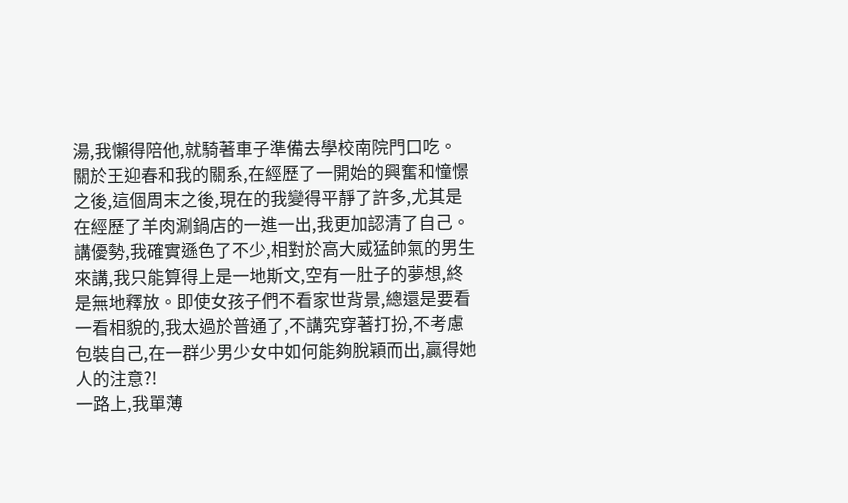湯,我懶得陪他,就騎著車子準備去學校南院門口吃。
關於王迎春和我的關系,在經歷了一開始的興奮和憧憬之後,這個周末之後,現在的我變得平靜了許多,尤其是在經歷了羊肉涮鍋店的一進一出,我更加認清了自己。講優勢,我確實遜色了不少,相對於高大威猛帥氣的男生來講,我只能算得上是一地斯文,空有一肚子的夢想,終是無地釋放。即使女孩子們不看家世背景,總還是要看一看相貌的,我太過於普通了,不講究穿著打扮,不考慮包裝自己,在一群少男少女中如何能夠脫穎而出,贏得她人的注意?!
一路上,我單薄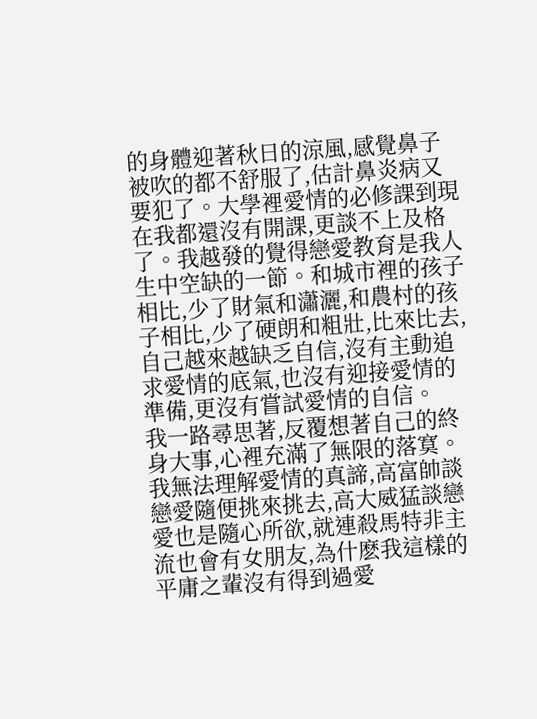的身體迎著秋日的涼風,感覺鼻子被吹的都不舒服了,估計鼻炎病又要犯了。大學裡愛情的必修課到現在我都還沒有開課,更談不上及格了。我越發的覺得戀愛教育是我人生中空缺的一節。和城市裡的孩子相比,少了財氣和瀟灑,和農村的孩子相比,少了硬朗和粗壯,比來比去,自己越來越缺乏自信,沒有主動追求愛情的底氣,也沒有迎接愛情的準備,更沒有嘗試愛情的自信。
我一路尋思著,反覆想著自己的終身大事,心裡充滿了無限的落寞。我無法理解愛情的真諦,高富帥談戀愛隨便挑來挑去,高大威猛談戀愛也是隨心所欲,就連殺馬特非主流也會有女朋友,為什麽我這樣的平庸之輩沒有得到過愛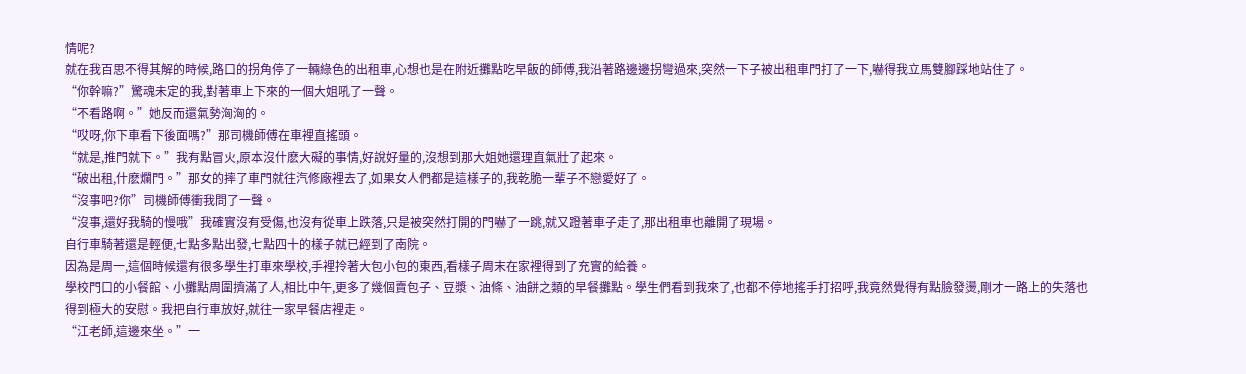情呢?
就在我百思不得其解的時候,路口的拐角停了一輛綠色的出租車,心想也是在附近攤點吃早飯的師傅,我沿著路邊邊拐彎過來,突然一下子被出租車門打了一下,嚇得我立馬雙腳踩地站住了。
“你幹嘛?”驚魂未定的我,對著車上下來的一個大姐吼了一聲。
“不看路啊。”她反而還氣勢洶洶的。
“哎呀,你下車看下後面嗎?”那司機師傅在車裡直搖頭。
“就是,推門就下。”我有點冒火,原本沒什麽大礙的事情,好說好量的,沒想到那大姐她還理直氣壯了起來。
“破出租,什麽爛門。”那女的摔了車門就往汽修廠裡去了,如果女人們都是這樣子的,我乾脆一輩子不戀愛好了。
“沒事吧?你”司機師傅衝我問了一聲。
“沒事,還好我騎的慢哦”我確實沒有受傷,也沒有從車上跌落,只是被突然打開的門嚇了一跳,就又蹬著車子走了,那出租車也離開了現場。
自行車騎著還是輕便,七點多點出發,七點四十的樣子就已經到了南院。
因為是周一,這個時候還有很多學生打車來學校,手裡拎著大包小包的東西,看樣子周末在家裡得到了充實的給養。
學校門口的小餐館、小攤點周圍擠滿了人,相比中午,更多了幾個賣包子、豆漿、油條、油餅之類的早餐攤點。學生們看到我來了,也都不停地搖手打招呼,我竟然覺得有點臉發燙,剛才一路上的失落也得到極大的安慰。我把自行車放好,就往一家早餐店裡走。
“江老師,這邊來坐。”一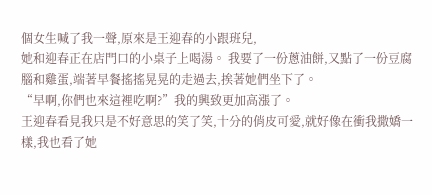個女生喊了我一聲,原來是王迎春的小跟班兒,
她和迎春正在店門口的小桌子上喝湯。 我要了一份蔥油餅,又點了一份豆腐腦和雞蛋,端著早餐搖搖晃晃的走過去,挨著她們坐下了。
“早啊,你們也來這裡吃啊?”我的興致更加高漲了。
王迎春看見我只是不好意思的笑了笑,十分的俏皮可愛,就好像在衝我撒嬌一樣,我也看了她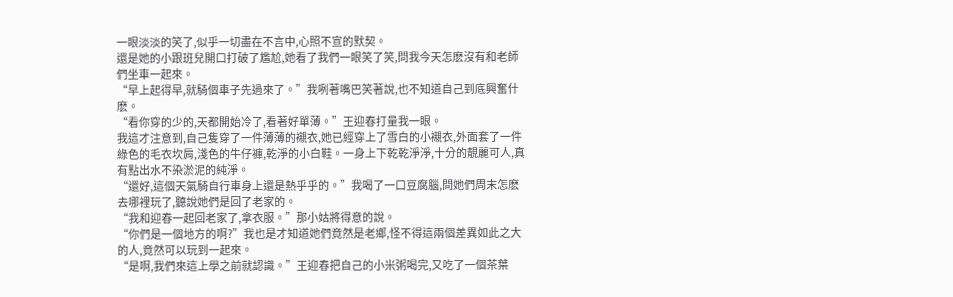一眼淡淡的笑了,似乎一切盡在不言中,心照不宣的默契。
還是她的小跟班兒開口打破了尷尬,她看了我們一眼笑了笑,問我今天怎麽沒有和老師們坐車一起來。
“早上起得早,就騎個車子先過來了。”我咧著嘴巴笑著說,也不知道自己到底興奮什麽。
“看你穿的少的,天都開始冷了,看著好單薄。”王迎春打量我一眼。
我這才注意到,自己隻穿了一件薄薄的襯衣,她已經穿上了雪白的小襯衣,外面套了一件綠色的毛衣坎肩,淺色的牛仔褲,乾淨的小白鞋。一身上下乾乾淨淨,十分的靚麗可人,真有點出水不染淤泥的純淨。
“還好,這個天氣騎自行車身上還是熱乎乎的。”我喝了一口豆腐腦,問她們周末怎麽去哪裡玩了,聽說她們是回了老家的。
“我和迎春一起回老家了,拿衣服。”那小姑將得意的說。
“你們是一個地方的啊?”我也是才知道她們竟然是老鄉,怪不得這兩個差異如此之大的人,竟然可以玩到一起來。
“是啊,我們來這上學之前就認識。”王迎春把自己的小米粥喝完,又吃了一個茶葉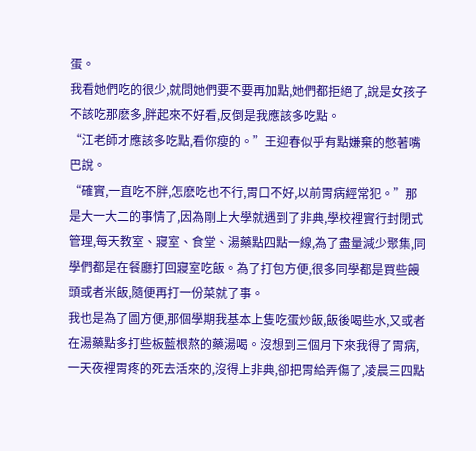蛋。
我看她們吃的很少,就問她們要不要再加點,她們都拒絕了,說是女孩子不該吃那麽多,胖起來不好看,反倒是我應該多吃點。
“江老師才應該多吃點,看你瘦的。”王迎春似乎有點嫌棄的憋著嘴巴說。
“確實,一直吃不胖,怎麽吃也不行,胃口不好,以前胃病經常犯。”那是大一大二的事情了,因為剛上大學就遇到了非典,學校裡實行封閉式管理,每天教室、寢室、食堂、湯藥點四點一線,為了盡量減少聚集,同學們都是在餐廳打回寢室吃飯。為了打包方便,很多同學都是買些饅頭或者米飯,隨便再打一份菜就了事。
我也是為了圖方便,那個學期我基本上隻吃蛋炒飯,飯後喝些水,又或者在湯藥點多打些板藍根熬的藥湯喝。沒想到三個月下來我得了胃病,一天夜裡胃疼的死去活來的,沒得上非典,卻把胃給弄傷了,凌晨三四點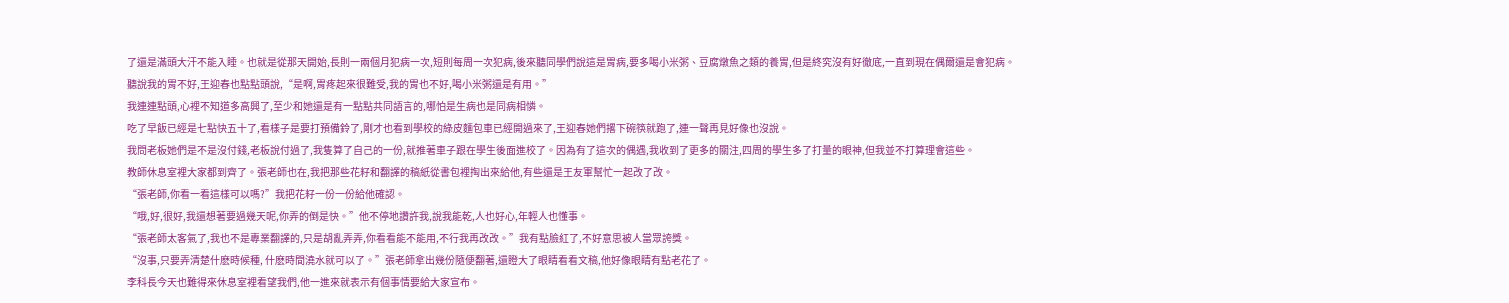了還是滿頭大汗不能入睡。也就是從那天開始,長則一兩個月犯病一次,短則每周一次犯病,後來聽同學們說這是胃病,要多喝小米粥、豆腐燉魚之類的養胃,但是終究沒有好徹底,一直到現在偶爾還是會犯病。
聽說我的胃不好,王迎春也點點頭說,“是啊,胃疼起來很難受,我的胃也不好,喝小米粥還是有用。”
我連連點頭,心裡不知道多高興了,至少和她還是有一點點共同語言的,哪怕是生病也是同病相憐。
吃了早飯已經是七點快五十了,看樣子是要打預備鈴了,剛才也看到學校的綠皮麵包車已經開過來了,王迎春她們撂下碗筷就跑了,連一聲再見好像也沒說。
我問老板她們是不是沒付錢,老板說付過了,我隻算了自己的一份,就推著車子跟在學生後面進校了。因為有了這次的偶遇,我收到了更多的關注,四周的學生多了打量的眼神,但我並不打算理會這些。
教師休息室裡大家都到齊了。張老師也在,我把那些花籽和翻譯的稿紙從書包裡掏出來給他,有些還是王友軍幫忙一起改了改。
“張老師,你看一看這樣可以嗎?”我把花籽一份一份給他確認。
“哦,好,很好,我還想著要過幾天呢,你弄的倒是快。”他不停地讚許我,說我能乾,人也好心,年輕人也懂事。
“張老師太客氣了,我也不是專業翻譯的,只是胡亂弄弄,你看看能不能用,不行我再改改。”我有點臉紅了,不好意思被人當眾誇獎。
“沒事,只要弄清楚什麽時候種, 什麽時間澆水就可以了。”張老師拿出幾份隨便翻著,還瞪大了眼睛看看文稿,他好像眼睛有點老花了。
李科長今天也難得來休息室裡看望我們,他一進來就表示有個事情要給大家宣布。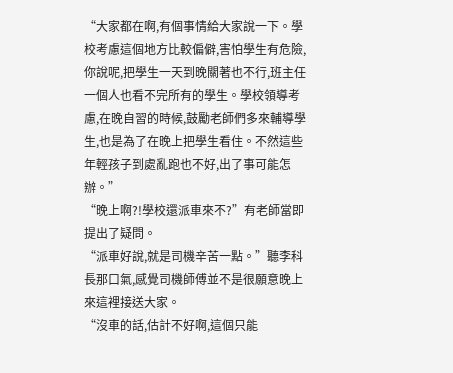“大家都在啊,有個事情給大家說一下。學校考慮這個地方比較偏僻,害怕學生有危險,你說呢,把學生一天到晚關著也不行,班主任一個人也看不完所有的學生。學校領導考慮,在晚自習的時候,鼓勵老師們多來輔導學生,也是為了在晚上把學生看住。不然這些年輕孩子到處亂跑也不好,出了事可能怎辦。”
“晚上啊?!學校還派車來不?”有老師當即提出了疑問。
“派車好說,就是司機辛苦一點。”聽李科長那口氣,感覺司機師傅並不是很願意晚上來這裡接送大家。
“沒車的話,估計不好啊,這個只能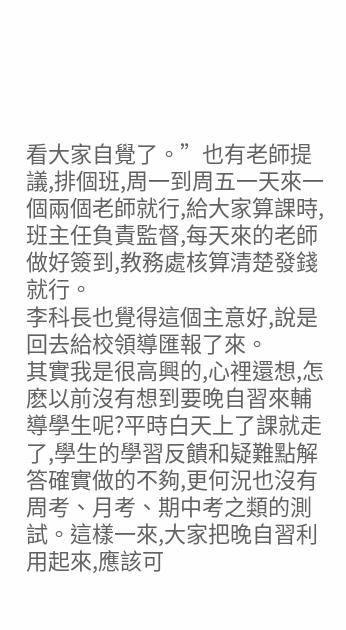看大家自覺了。”也有老師提議,排個班,周一到周五一天來一個兩個老師就行,給大家算課時,班主任負責監督,每天來的老師做好簽到,教務處核算清楚發錢就行。
李科長也覺得這個主意好,說是回去給校領導匯報了來。
其實我是很高興的,心裡還想,怎麽以前沒有想到要晚自習來輔導學生呢?平時白天上了課就走了,學生的學習反饋和疑難點解答確實做的不夠,更何況也沒有周考、月考、期中考之類的測試。這樣一來,大家把晚自習利用起來,應該可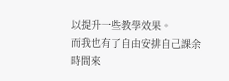以提升一些教學效果。
而我也有了自由安排自己課余時間來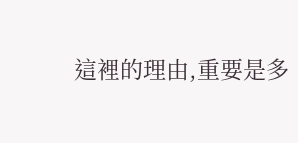這裡的理由,重要是多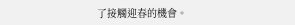了接觸迎春的機會。